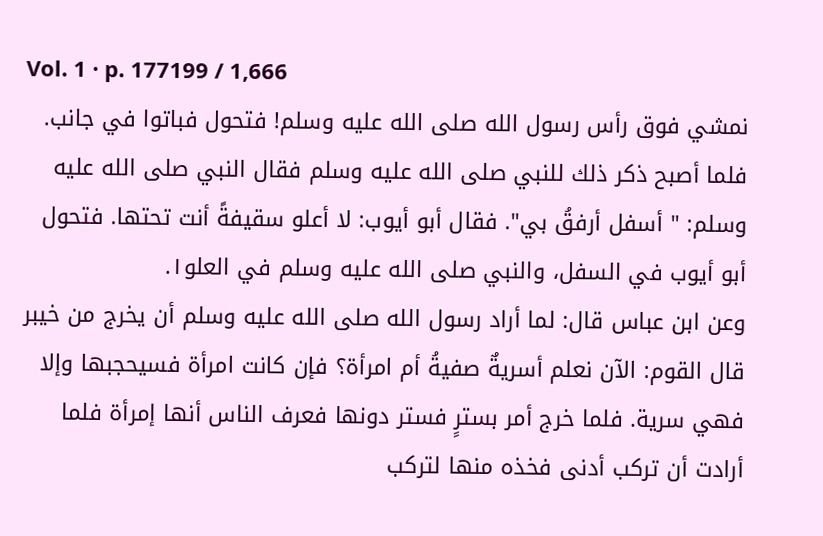Vol. 1 · p. 177199 / 1,666
نمشي فوق رأس رسول الله صلى الله عليه وسلم! فتحول فباتوا في جانب. فلما أصبح ذكر ذلك للنبي صلى الله عليه وسلم فقال النبي صلى الله عليه وسلم: " أسفل أرفقُ بي". فقال أبو أيوب: لا أعلو سقيفةً أنت تحتها. فتحول أبو أيوب في السفل، والنبي صلى الله عليه وسلم في العلو١.
وعن ابن عباس قال: لما أراد رسول الله صلى الله عليه وسلم أن يخرج من خيبر قال القوم: الآن نعلم أسريةٌ صفيةُ أم امرأة؟ فإن كانت امرأة فسيحجبها وإلا فهي سرية. فلما خرج أمر بسترٍ فستر دونها فعرف الناس أنها إمرأة فلما أرادت أن تركب أدنى فخذه منها لتركب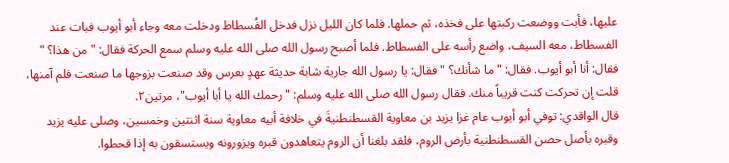عليها، فأبت ووضعت ركبتها على فخذه، ثم حملها. فلما كان الليل نزل فدخل الفُسطاط ودخلت معه وجاء أبو أيوب فبات عند الفسطاط، معه السيف، واضع رأسه على الفسطاط. فلما أصبح رسول الله صلى الله عليه وسلم سمع الحركة فقال: "من هذا؟ " فقال: أنا أبو أيوب. فقال: "ما شأنك؟ " فقال: يا رسول الله جارية شابة حديثة عهدٍ بعرس وقد صنعت بزوجها ما صنعت فلم آمنها، قلت إن تحركت كنت قريباً منك. فقال رسول الله صلى الله عليه وسلم: " رحمك الله يا أبا أيوب"، مرتين٢.
قال الواقدي: توفي أبو أيوب عام غزا يزيد بن معاوية القسطنطنيةَ في خلافة أبيه معاوية سنة اثنتين وخمسين، وصلى عليه يزيد وقبره بأصل حصن القسطنطنية بأرض الروم، فلقد بلغنا أن الروم يتعاهدون قبره ويزورونه ويستسقون به إذا قحطوا.